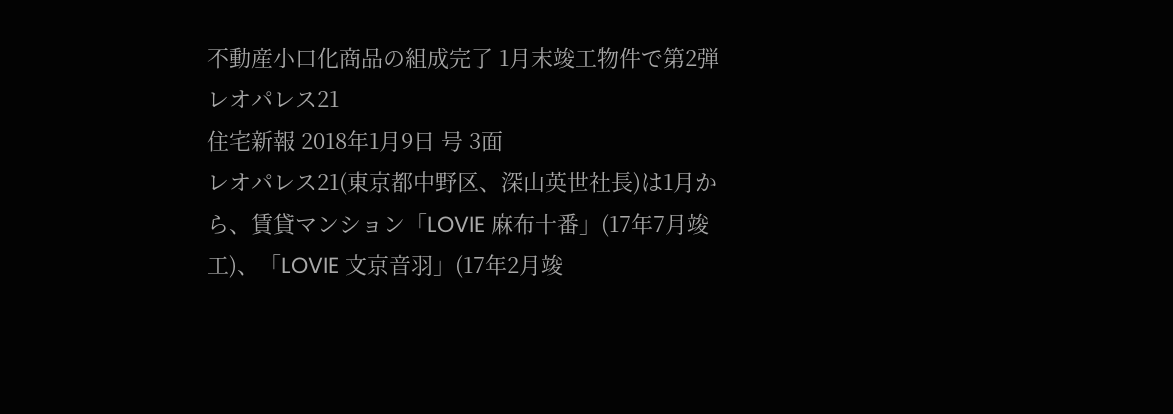不動産小口化商品の組成完了 1月末竣工物件で第2弾 レオパレス21
住宅新報 2018年1月9日 号 3面
レオパレス21(東京都中野区、深山英世社長)は1月から、賃貸マンション「LOVIE 麻布十番」(17年7月竣工)、「LOVIE 文京音羽」(17年2月竣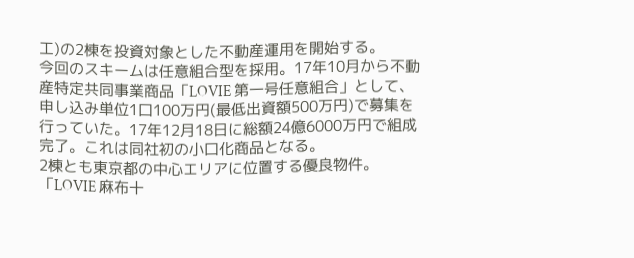工)の2棟を投資対象とした不動産運用を開始する。
今回のスキームは任意組合型を採用。17年10月から不動産特定共同事業商品「LOVIE 第一号任意組合」として、申し込み単位1口100万円(最低出資額500万円)で募集を行っていた。17年12月18日に総額24億6000万円で組成完了。これは同社初の小口化商品となる。
2棟とも東京都の中心エリアに位置する優良物件。「LOVIE 麻布十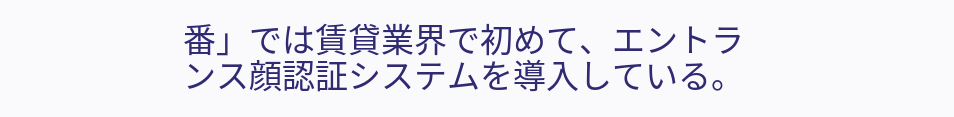番」では賃貸業界で初めて、エントランス顔認証システムを導入している。